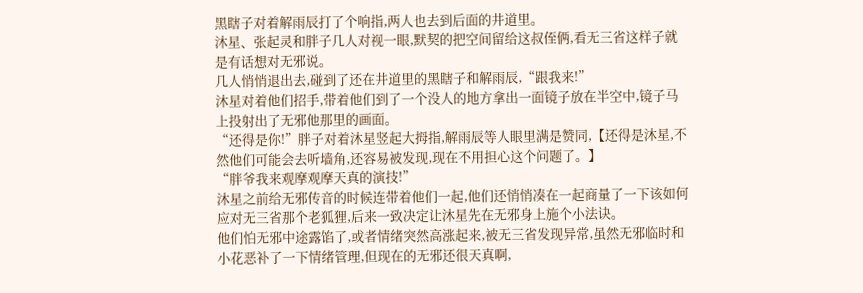黑瞎子对着解雨辰打了个响指,两人也去到后面的井道里。
沐星、张起灵和胖子几人对视一眼,默契的把空间留给这叔侄俩,看无三省这样子就是有话想对无邪说。
几人悄悄退出去,碰到了还在井道里的黑瞎子和解雨辰,“跟我来!”
沐星对着他们招手,带着他们到了一个没人的地方拿出一面镜子放在半空中,镜子马上投射出了无邪他那里的画面。
“还得是你!”胖子对着沐星竖起大拇指,解雨辰等人眼里满是赞同,【还得是沐星,不然他们可能会去听墙角,还容易被发现,现在不用担心这个问题了。】
“胖爷我来观摩观摩天真的演技!”
沐星之前给无邪传音的时候连带着他们一起,他们还悄悄凑在一起商量了一下该如何应对无三省那个老狐狸,后来一致决定让沐星先在无邪身上施个小法诀。
他们怕无邪中途露馅了,或者情绪突然高涨起来,被无三省发现异常,虽然无邪临时和小花恶补了一下情绪管理,但现在的无邪还很天真啊,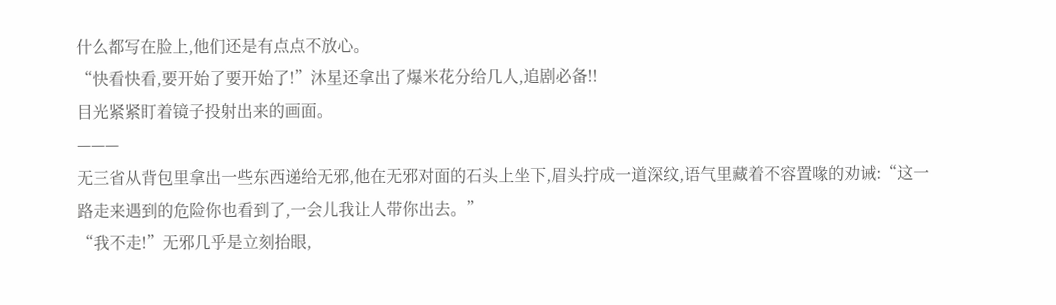什么都写在脸上,他们还是有点点不放心。
“快看快看,要开始了要开始了!”沐星还拿出了爆米花分给几人,追剧必备!!
目光紧紧盯着镜子投射出来的画面。
———
无三省从背包里拿出一些东西递给无邪,他在无邪对面的石头上坐下,眉头拧成一道深纹,语气里藏着不容置喙的劝诫:“这一路走来遇到的危险你也看到了,一会儿我让人带你出去。”
“我不走!”无邪几乎是立刻抬眼,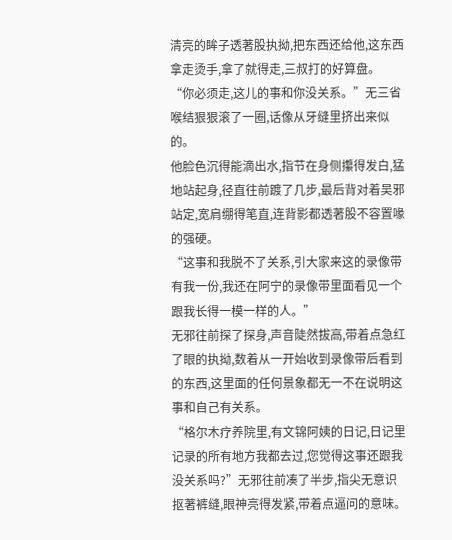清亮的眸子透著股执拗,把东西还给他,这东西拿走烫手,拿了就得走,三叔打的好算盘。
“你必须走,这儿的事和你没关系。”无三省喉结狠狠滚了一圈,话像从牙缝里挤出来似的。
他脸色沉得能滴出水,指节在身侧攥得发白,猛地站起身,径直往前踱了几步,最后背对着吴邪站定,宽肩绷得笔直,连背影都透著股不容置喙的强硬。
“这事和我脱不了关系,引大家来这的录像带有我一份,我还在阿宁的录像带里面看见一个跟我长得一模一样的人。”
无邪往前探了探身,声音陡然拔高,带着点急红了眼的执拗,数着从一开始收到录像带后看到的东西,这里面的任何景象都无一不在说明这事和自己有关系。
“格尔木疗养院里,有文锦阿姨的日记,日记里记录的所有地方我都去过,您觉得这事还跟我没关系吗?”无邪往前凑了半步,指尖无意识抠著裤缝,眼神亮得发紧,带着点逼问的意味。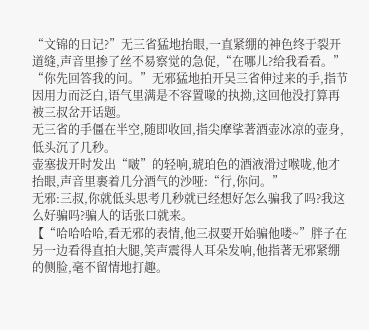“文锦的日记?”无三省猛地抬眼,一直紧绷的神色终于裂开道缝,声音里掺了丝不易察觉的急促,“在哪儿?给我看看。”
“你先回答我的问。”无邪猛地拍开吴三省伸过来的手,指节因用力而泛白,语气里满是不容置喙的执拗,这回他没打算再被三叔岔开话题。
无三省的手僵在半空,随即收回,指尖摩挲著酒壶冰凉的壶身,低头沉了几秒。
壶塞拔开时发出“啵”的轻响,琥珀色的酒液滑过喉咙,他才抬眼,声音里裹着几分酒气的沙哑:“行,你问。”
无邪:三叔,你就低头思考几秒就已经想好怎么骗我了吗?我这么好骗吗?骗人的话张口就来。
【“哈哈哈哈,看无邪的表情,他三叔要开始骗他喽~”胖子在另一边看得直拍大腿,笑声震得人耳朵发响,他指著无邪紧绷的侧脸,毫不留情地打趣。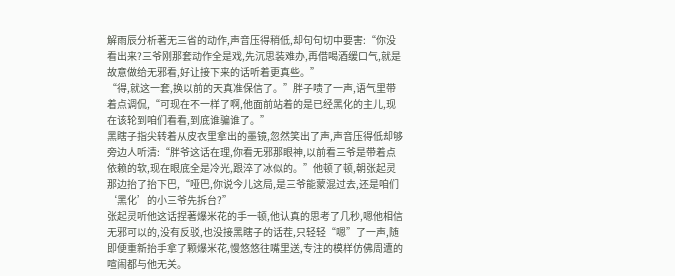解雨辰分析著无三省的动作,声音压得稍低,却句句切中要害:“你没看出来?三爷刚那套动作全是戏,先沉思装难办,再借喝酒缓口气,就是故意做给无邪看,好让接下来的话听着更真些。”
“得,就这一套,换以前的天真准保信了。”胖子啧了一声,语气里带着点调侃,“可现在不一样了啊,他面前站着的是已经黑化的主儿,现在该轮到咱们看看,到底谁骗谁了。”
黑瞎子指尖转着从皮衣里拿出的墨镜,忽然笑出了声,声音压得低却够旁边人听清:“胖爷这话在理,你看无邪那眼神,以前看三爷是带着点依赖的软,现在眼底全是冷光,跟淬了冰似的。”他顿了顿,朝张起灵那边抬了抬下巴,“哑巴,你说今儿这局,是三爷能蒙混过去,还是咱们‘黑化’的小三爷先拆台?”
张起灵听他这话捏著爆米花的手一顿,他认真的思考了几秒,嗯他相信无邪可以的,没有反驳,也没接黑瞎子的话茬,只轻轻“嗯”了一声,随即便重新抬手拿了颗爆米花,慢悠悠往嘴里送,专注的模样仿佛周遭的喧闹都与他无关。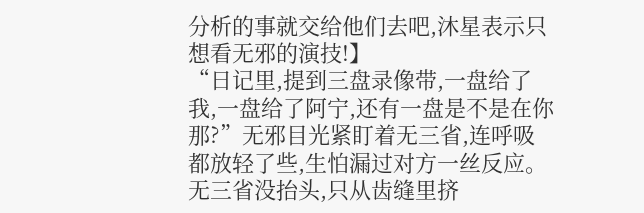分析的事就交给他们去吧,沐星表示只想看无邪的演技!】
“日记里,提到三盘录像带,一盘给了我,一盘给了阿宁,还有一盘是不是在你那?”无邪目光紧盯着无三省,连呼吸都放轻了些,生怕漏过对方一丝反应。
无三省没抬头,只从齿缝里挤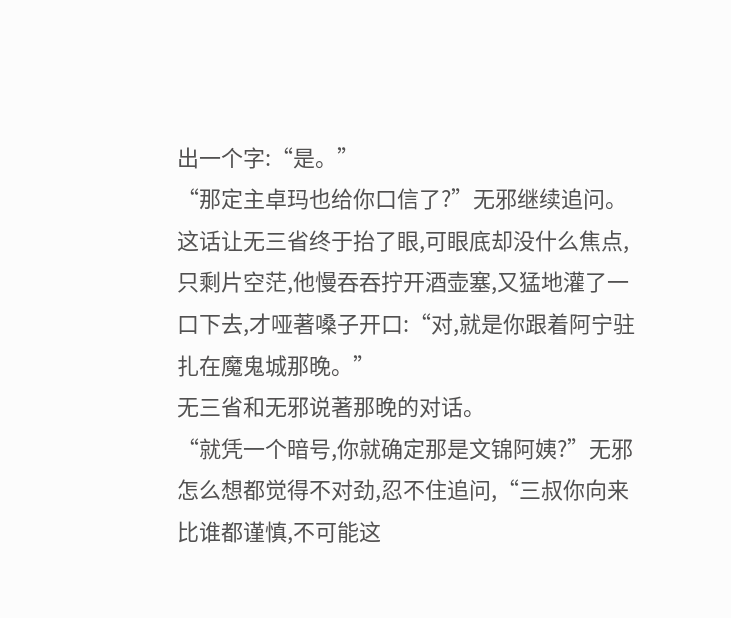出一个字:“是。”
“那定主卓玛也给你口信了?”无邪继续追问。
这话让无三省终于抬了眼,可眼底却没什么焦点,只剩片空茫,他慢吞吞拧开酒壶塞,又猛地灌了一口下去,才哑著嗓子开口:“对,就是你跟着阿宁驻扎在魔鬼城那晚。”
无三省和无邪说著那晚的对话。
“就凭一个暗号,你就确定那是文锦阿姨?”无邪怎么想都觉得不对劲,忍不住追问,“三叔你向来比谁都谨慎,不可能这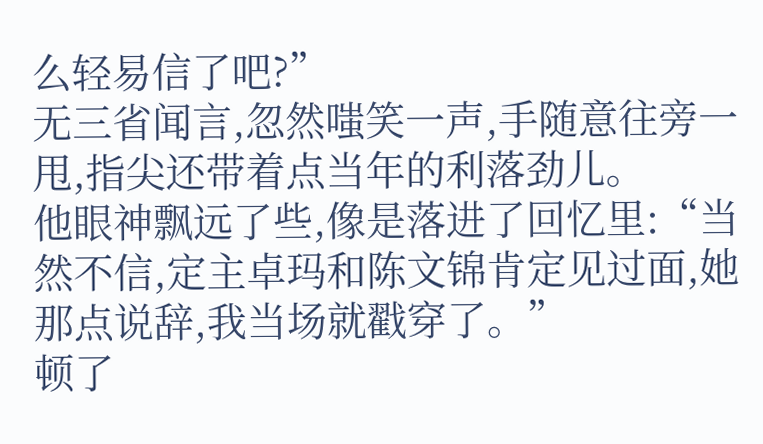么轻易信了吧?”
无三省闻言,忽然嗤笑一声,手随意往旁一甩,指尖还带着点当年的利落劲儿。
他眼神飘远了些,像是落进了回忆里:“当然不信,定主卓玛和陈文锦肯定见过面,她那点说辞,我当场就戳穿了。”
顿了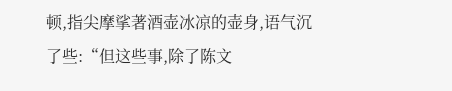顿,指尖摩挲著酒壶冰凉的壶身,语气沉了些:“但这些事,除了陈文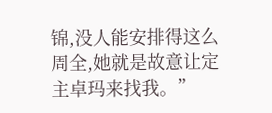锦,没人能安排得这么周全,她就是故意让定主卓玛来找我。”